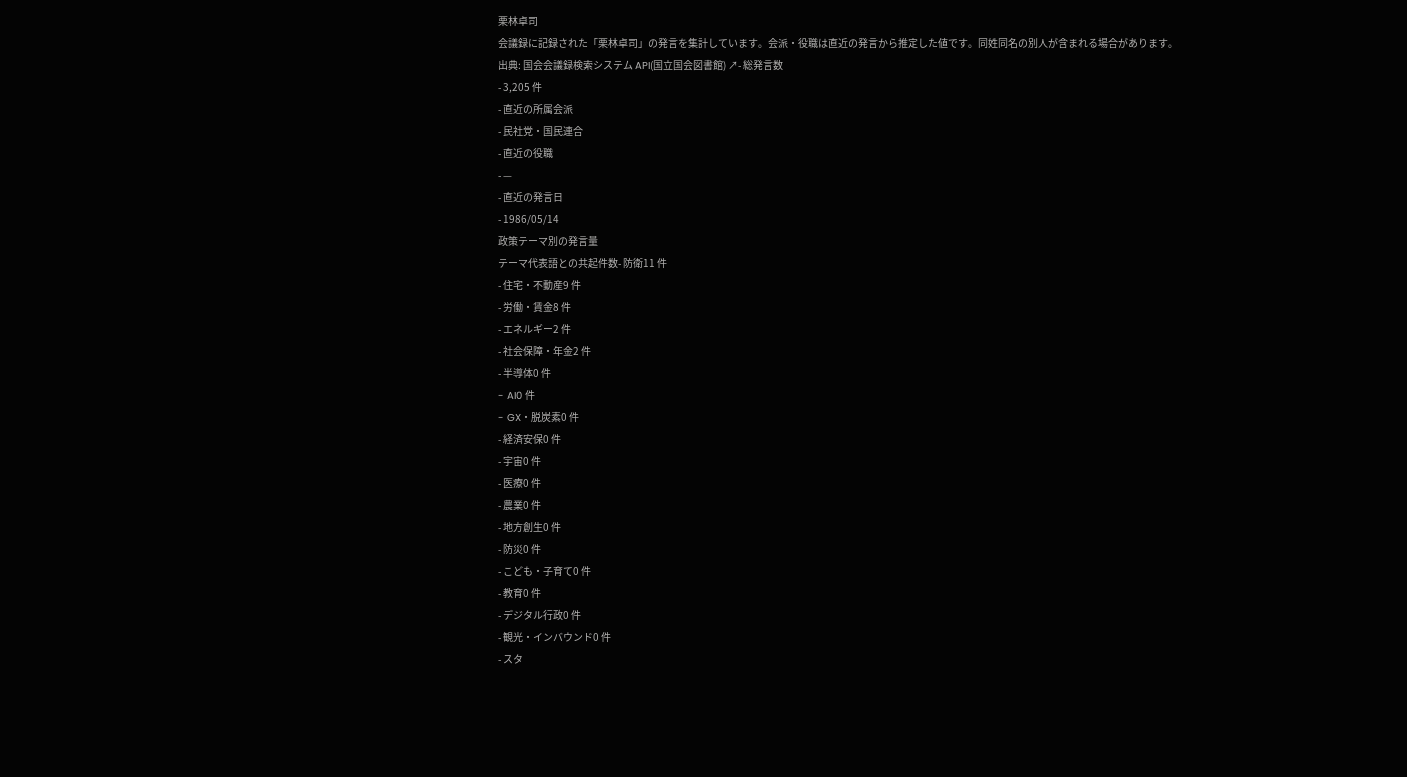栗林卓司
会議録に記録された「栗林卓司」の発言を集計しています。会派・役職は直近の発言から推定した値です。同姓同名の別人が含まれる場合があります。
出典: 国会会議録検索システム API(国立国会図書館) ↗- 総発言数
- 3,205 件
- 直近の所属会派
- 民社党・国民連合
- 直近の役職
- —
- 直近の発言日
- 1986/05/14
政策テーマ別の発言量
テーマ代表語との共起件数- 防衛11 件
- 住宅・不動産9 件
- 労働・賃金8 件
- エネルギー2 件
- 社会保障・年金2 件
- 半導体0 件
- AI0 件
- GX・脱炭素0 件
- 経済安保0 件
- 宇宙0 件
- 医療0 件
- 農業0 件
- 地方創生0 件
- 防災0 件
- こども・子育て0 件
- 教育0 件
- デジタル行政0 件
- 観光・インバウンド0 件
- スタ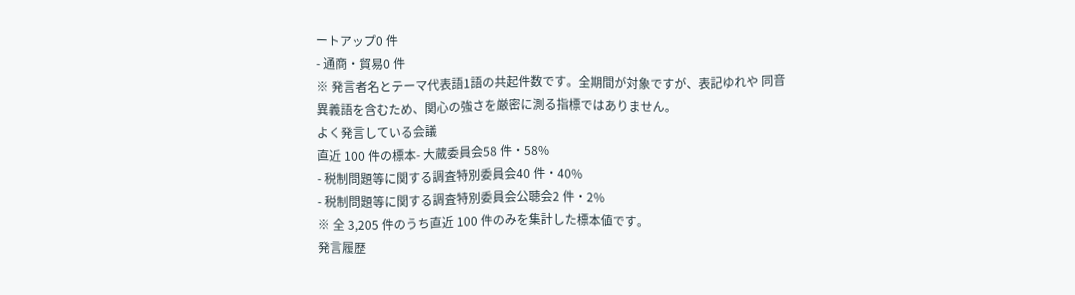ートアップ0 件
- 通商・貿易0 件
※ 発言者名とテーマ代表語1語の共起件数です。全期間が対象ですが、表記ゆれや 同音異義語を含むため、関心の強さを厳密に測る指標ではありません。
よく発言している会議
直近 100 件の標本- 大蔵委員会58 件・58%
- 税制問題等に関する調査特別委員会40 件・40%
- 税制問題等に関する調査特別委員会公聴会2 件・2%
※ 全 3,205 件のうち直近 100 件のみを集計した標本値です。
発言履歴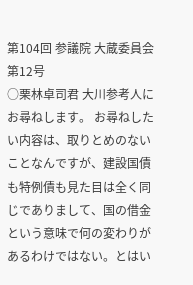第104回 参議院 大蔵委員会 第12号
○栗林卓司君 大川参考人にお尋ねします。 お尋ねしたい内容は、取りとめのないことなんですが、建設国債も特例債も見た目は全く同じでありまして、国の借金という意味で何の変わりがあるわけではない。とはい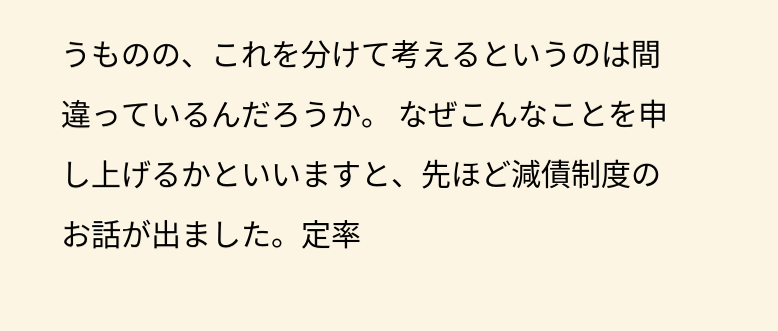うものの、これを分けて考えるというのは間違っているんだろうか。 なぜこんなことを申し上げるかといいますと、先ほど減債制度のお話が出ました。定率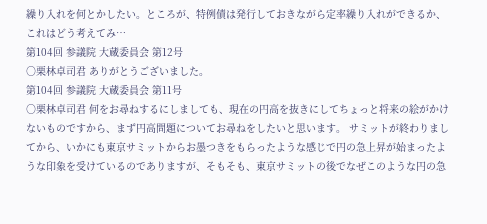繰り入れを何とかしたい。ところが、特例債は発行しておきながら定率繰り入れができるか、これはどう考えてみ…
第104回 参議院 大蔵委員会 第12号
○栗林卓司君 ありがとうございました。
第104回 参議院 大蔵委員会 第11号
○栗林卓司君 何をお尋ねするにしましても、現在の円高を抜きにしてちょっと将来の絵がかけないものですから、まず円高問題についてお尋ねをしたいと思います。 サミットが終わりましてから、いかにも東京サミットからお墨つきをもらったような感じで円の急上昇が始まったような印象を受けているのでありますが、そもそも、東京サミットの後でなぜこのような円の急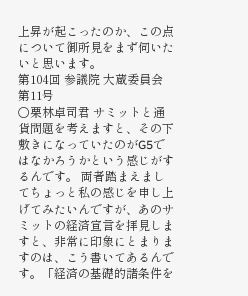上昇が起こったのか、この点について御所見をまず伺いたいと思います。
第104回 参議院 大蔵委員会 第11号
○栗林卓司君 サミットと通貨問題を考えますと、その下敷きになっていたのがG5ではなかろうかという感じがするんです。 両者踏まえましてちょっと私の感じを申し上げてみたいんですが、あのサミットの経済宣言を拝見しますと、非常に印象にとまりますのは、こう書いてあるんです。「経済の基礎的諸条件を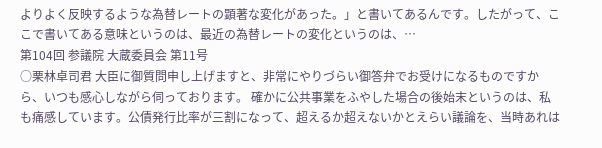よりよく反映するような為替レートの顕著な変化があった。」と書いてあるんです。したがって、ここで書いてある意味というのは、最近の為替レートの変化というのは、…
第104回 参議院 大蔵委員会 第11号
○栗林卓司君 大臣に御質問申し上げますと、非常にやりづらい御答弁でお受けになるものですから、いつも感心しながら伺っております。 確かに公共事業をふやした場合の後始末というのは、私も痛感しています。公債発行比率が三割になって、超えるか超えないかとえらい議論を、当時あれは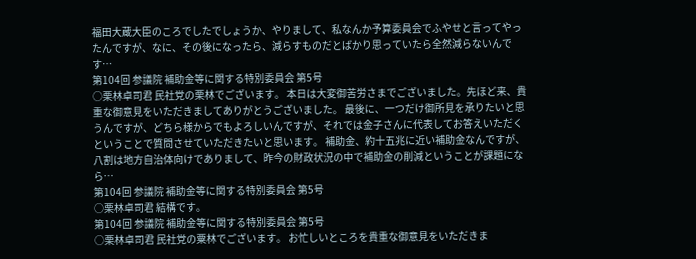福田大蔵大臣のころでしたでしょうか、やりまして、私なんか予算委員会でふやせと言ってやったんですが、なに、その後になったら、減らすものだとばかり思っていたら全然減らないんです…
第104回 参議院 補助金等に関する特別委員会 第5号
○栗林卓司君 民社党の栗林でございます。 本日は大変御苦労さまでございました。先ほど来、貴重な御意見をいただきましてありがとうございました。 最後に、一つだけ御所見を承りたいと思うんですが、どちら様からでもよろしいんですが、それでは金子さんに代表してお答えいただくということで質問させていただきたいと思います。 補助金、約十五兆に近い補助金なんですが、八割は地方自治体向けでありまして、昨今の財政状況の中で補助金の削減ということが課題になら…
第104回 参議院 補助金等に関する特別委員会 第5号
○栗林卓司君 結構です。
第104回 参議院 補助金等に関する特別委員会 第5号
○栗林卓司君 民社党の粟林でございます。 お忙しいところを貴重な御意見をいただきま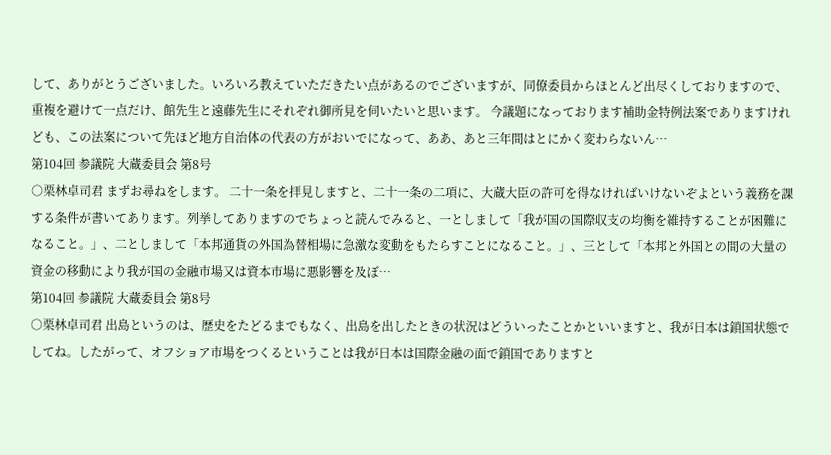して、ありがとうございました。いろいろ教えていただきたい点があるのでございますが、同僚委員からほとんど出尽くしておりますので、重複を避けて一点だけ、館先生と遠藤先生にそれぞれ御所見を伺いたいと思います。 今議題になっております補助金特例法案でありますけれども、この法案について先ほど地方自治体の代表の方がおいでになって、ああ、あと三年間はとにかく変わらないん…
第104回 参議院 大蔵委員会 第8号
○栗林卓司君 まずお尋ねをします。 二十一条を拝見しますと、二十一条の二項に、大蔵大臣の許可を得なければいけないぞよという義務を課する条件が書いてあります。列挙してありますのでちょっと読んでみると、一としまして「我が国の国際収支の均衡を維持することが困難になること。」、二としまして「本邦通貨の外国為替相場に急激な変動をもたらすことになること。」、三として「本邦と外国との間の大量の資金の移動により我が国の金融市場又は資本市場に悪影響を及ぼ…
第104回 参議院 大蔵委員会 第8号
○栗林卓司君 出島というのは、歴史をたどるまでもなく、出島を出したときの状況はどういったことかといいますと、我が日本は鎖国状態でしてね。したがって、オフショア市場をつくるということは我が日本は国際金融の面で鎖国でありますと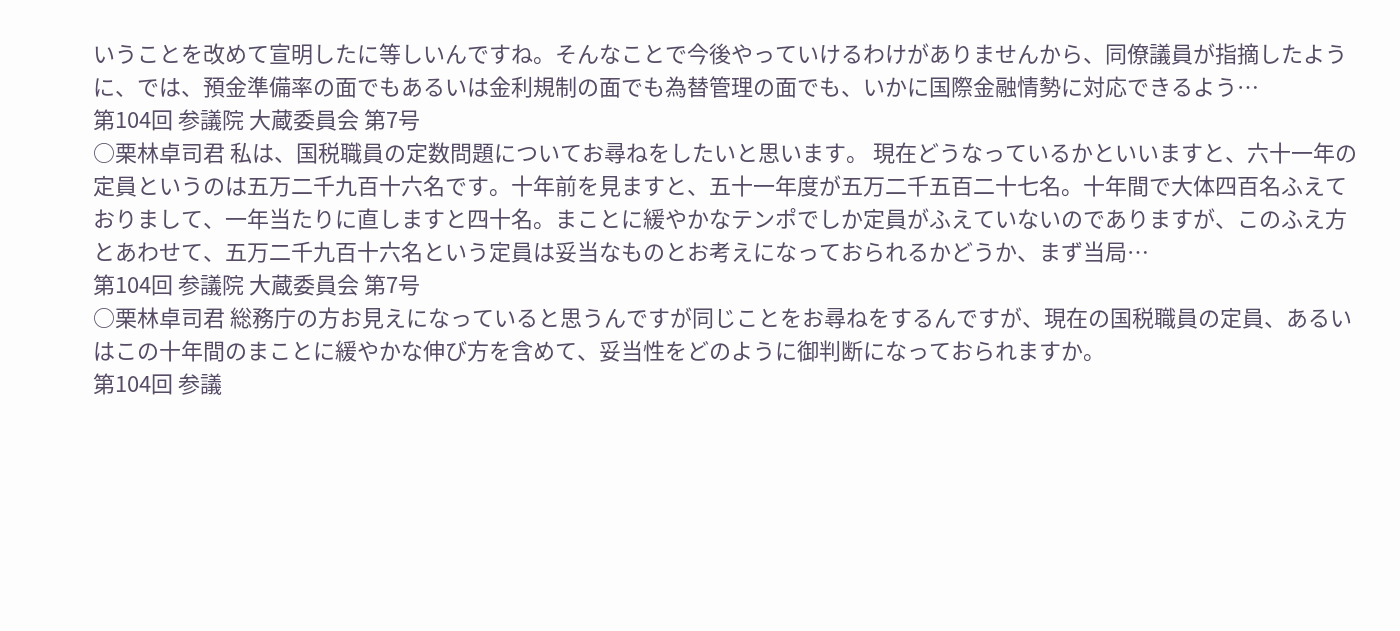いうことを改めて宣明したに等しいんですね。そんなことで今後やっていけるわけがありませんから、同僚議員が指摘したように、では、預金準備率の面でもあるいは金利規制の面でも為替管理の面でも、いかに国際金融情勢に対応できるよう…
第104回 参議院 大蔵委員会 第7号
○栗林卓司君 私は、国税職員の定数問題についてお尋ねをしたいと思います。 現在どうなっているかといいますと、六十一年の定員というのは五万二千九百十六名です。十年前を見ますと、五十一年度が五万二千五百二十七名。十年間で大体四百名ふえておりまして、一年当たりに直しますと四十名。まことに緩やかなテンポでしか定員がふえていないのでありますが、このふえ方とあわせて、五万二千九百十六名という定員は妥当なものとお考えになっておられるかどうか、まず当局…
第104回 参議院 大蔵委員会 第7号
○栗林卓司君 総務庁の方お見えになっていると思うんですが同じことをお尋ねをするんですが、現在の国税職員の定員、あるいはこの十年間のまことに緩やかな伸び方を含めて、妥当性をどのように御判断になっておられますか。
第104回 参議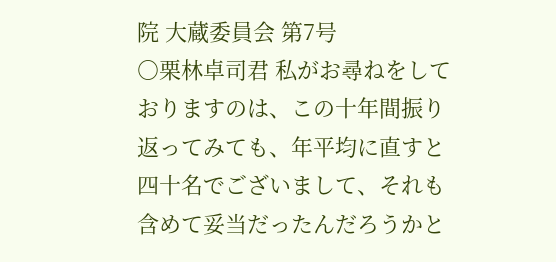院 大蔵委員会 第7号
○栗林卓司君 私がお尋ねをしておりますのは、この十年間振り返ってみても、年平均に直すと四十名でございまして、それも含めて妥当だったんだろうかと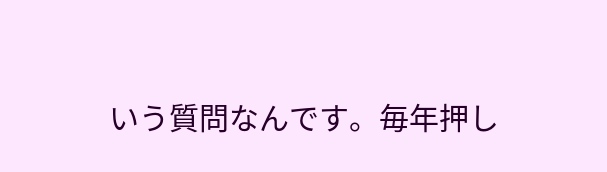いう質問なんです。毎年押し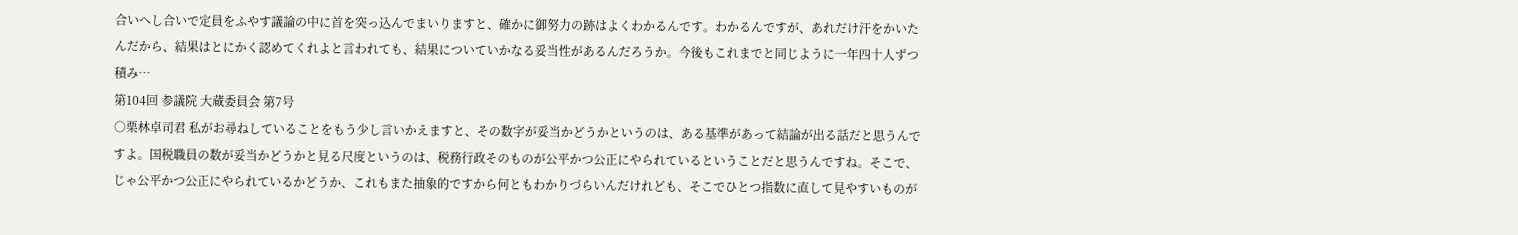合いへし合いで定員をふやす議論の中に首を突っ込んでまいりますと、確かに御努力の跡はよくわかるんです。わかるんですが、あれだけ汗をかいたんだから、結果はとにかく認めてくれよと言われても、結果についていかなる妥当性があるんだろうか。今後もこれまでと同じように一年四十人ずつ積み…
第104回 参議院 大蔵委員会 第7号
○栗林卓司君 私がお尋ねしていることをもう少し言いかえますと、その数字が妥当かどうかというのは、ある基準があって結論が出る話だと思うんですよ。国税職員の数が妥当かどうかと見る尺度というのは、税務行政そのものが公平かつ公正にやられているということだと思うんですね。そこで、じゃ公平かつ公正にやられているかどうか、これもまた抽象的ですから何ともわかりづらいんだけれども、そこでひとつ指数に直して見やすいものが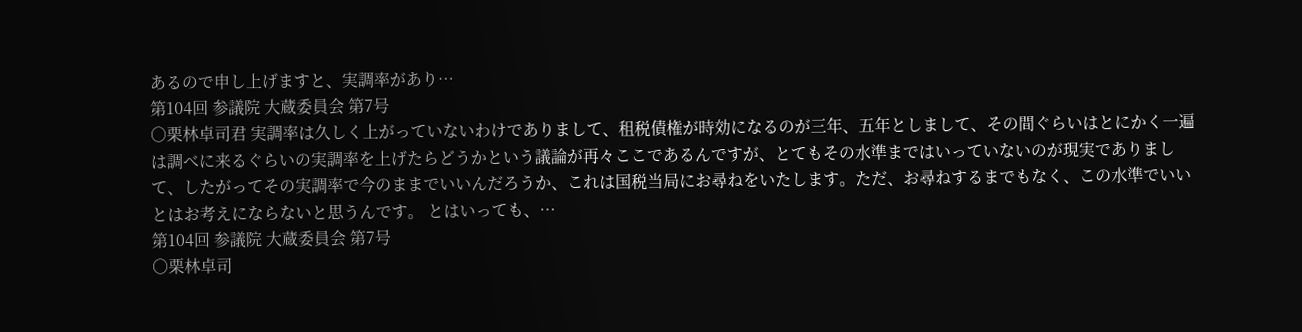あるので申し上げますと、実調率があり…
第104回 参議院 大蔵委員会 第7号
○栗林卓司君 実調率は久しく上がっていないわけでありまして、租税債権が時効になるのが三年、五年としまして、その間ぐらいはとにかく一遍は調べに来るぐらいの実調率を上げたらどうかという議論が再々ここであるんですが、とてもその水準まではいっていないのが現実でありまして、したがってその実調率で今のままでいいんだろうか、これは国税当局にお尋ねをいたします。ただ、お尋ねするまでもなく、この水準でいいとはお考えにならないと思うんです。 とはいっても、…
第104回 参議院 大蔵委員会 第7号
○栗林卓司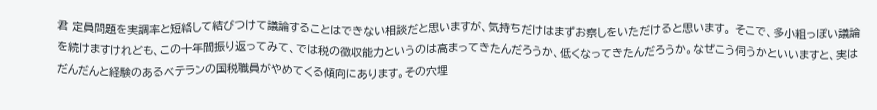君 定員問題を実調率と短絡して結びつけて議論することはできない相談だと思いますが、気持ちだけはまずお察しをいただけると思います。 そこで、多小粗っぽい議論を続けますけれども、この十年間振り返ってみて、では税の徴収能力というのは高まってきたんだろうか、低くなってきたんだろうか。なぜこう伺うかといいますと、実はだんだんと経験のあるベテランの国税職員がやめてくる傾向にあります。その穴埋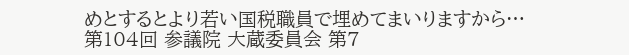めとするとより若い国税職員で埋めてまいりますから…
第104回 参議院 大蔵委員会 第7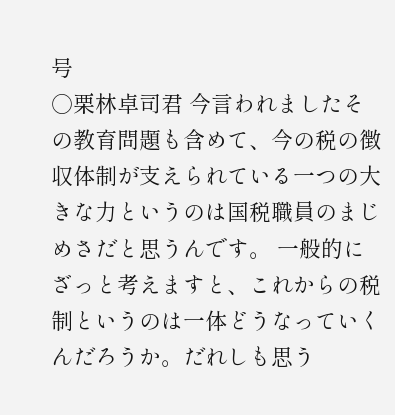号
○栗林卓司君 今言われましたその教育問題も含めて、今の税の徴収体制が支えられている一つの大きな力というのは国税職員のまじめさだと思うんです。 一般的にざっと考えますと、これからの税制というのは一体どうなっていくんだろうか。だれしも思う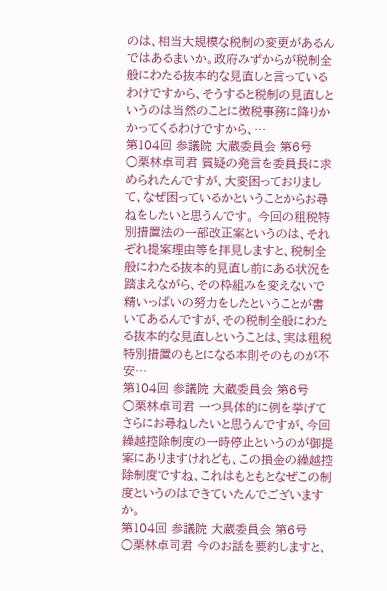のは、相当大規模な税制の変更があるんではあるまいか。政府みずからが税制全般にわたる抜本的な見直しと言っているわけですから、そうすると税制の見直しというのは当然のことに徴税事務に降りかかってくるわけですから、…
第104回 参議院 大蔵委員会 第6号
○栗林卓司君 質疑の発言を委員長に求められたんですが、大変困っておりまして、なぜ困っているかということからお尋ねをしたいと思うんです。 今回の租税特別措置法の一部改正案というのは、それぞれ提案理由等を拝見しますと、税制全般にわたる抜本的見直し前にある状況を踏まえながら、その枠組みを変えないで精いっぱいの努力をしたということが書いてあるんですが、その税制全般にわたる抜本的な見直しということは、実は租税特別措置のもとになる本則そのものが不安…
第104回 参議院 大蔵委員会 第6号
○栗林卓司君 一つ具体的に例を挙げてさらにお尋ねしたいと思うんですが、今回繰越控除制度の一時停止というのが御提案にありますけれども、この損金の繰越控除制度ですね、これはもともとなぜこの制度というのはできていたんでございますか。
第104回 参議院 大蔵委員会 第6号
○栗林卓司君 今のお話を要約しますと、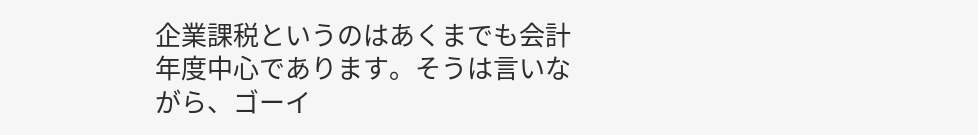企業課税というのはあくまでも会計年度中心であります。そうは言いながら、ゴーイ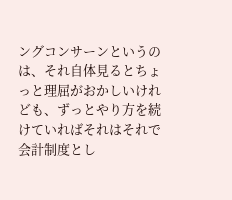ングコンサーンというのは、それ自体見るとちょっと理屈がおかしいけれども、ずっとやり方を続けていればそれはそれで会計制度とし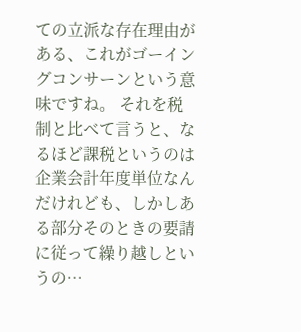ての立派な存在理由がある、これがゴーイングコンサーンという意味ですね。 それを税制と比べて言うと、なるほど課税というのは企業会計年度単位なんだけれども、しかしある部分そのときの要請に従って繰り越しというの…